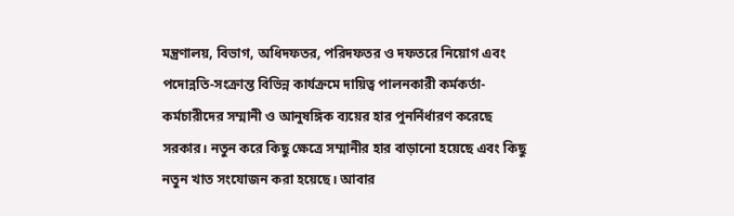মন্ত্রণালয়, বিভাগ, অধিদফতর, পরিদফতর ও দফতরে নিয়োগ এবং পদোন্নতি-সংক্রান্ত বিভিন্ন কার্যক্রমে দায়িত্ব পালনকারী কর্মকর্তা-কর্মচারীদের সম্মানী ও আনুষঙ্গিক ব্যয়ের হার পুনর্নির্ধারণ করেছে সরকার। নতুন করে কিছু ক্ষেত্রে সম্মানীর হার বাড়ানো হয়েছে এবং কিছু নতুন খাত সংযোজন করা হয়েছে। আবার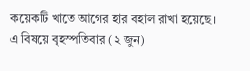কয়েকটি খাতে আগের হার বহাল রাখা হয়েছে।
এ বিষয়ে বৃহস্পতিবার (২ জুন)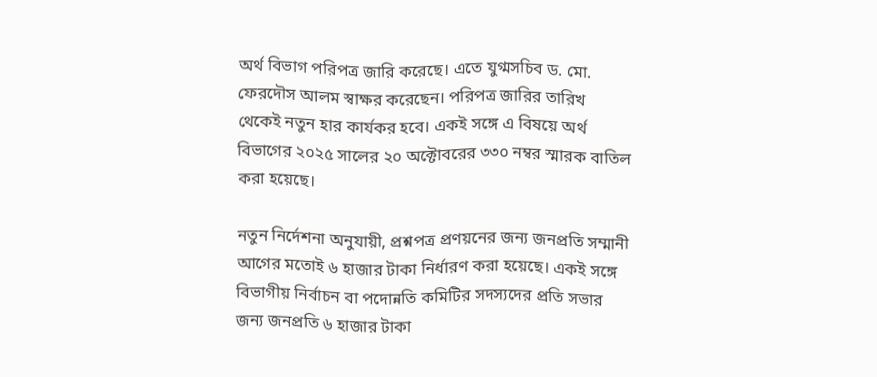অর্থ বিভাগ পরিপত্র জারি করেছে। এতে যুগ্মসচিব ড. মো. ফেরদৌস আলম স্বাক্ষর করেছেন। পরিপত্র জারির তারিখ থেকেই নতুন হার কার্যকর হবে। একই সঙ্গে এ বিষয়ে অর্থ বিভাগের ২০২৫ সালের ২০ অক্টোবরের ৩৩০ নম্বর স্মারক বাতিল করা হয়েছে।

নতুন নির্দেশনা অনুযায়ী, প্রশ্নপত্র প্রণয়নের জন্য জনপ্রতি সম্মানী আগের মতোই ৬ হাজার টাকা নির্ধারণ করা হয়েছে। একই সঙ্গে বিভাগীয় নির্বাচন বা পদোন্নতি কমিটির সদস্যদের প্রতি সভার জন্য জনপ্রতি ৬ হাজার টাকা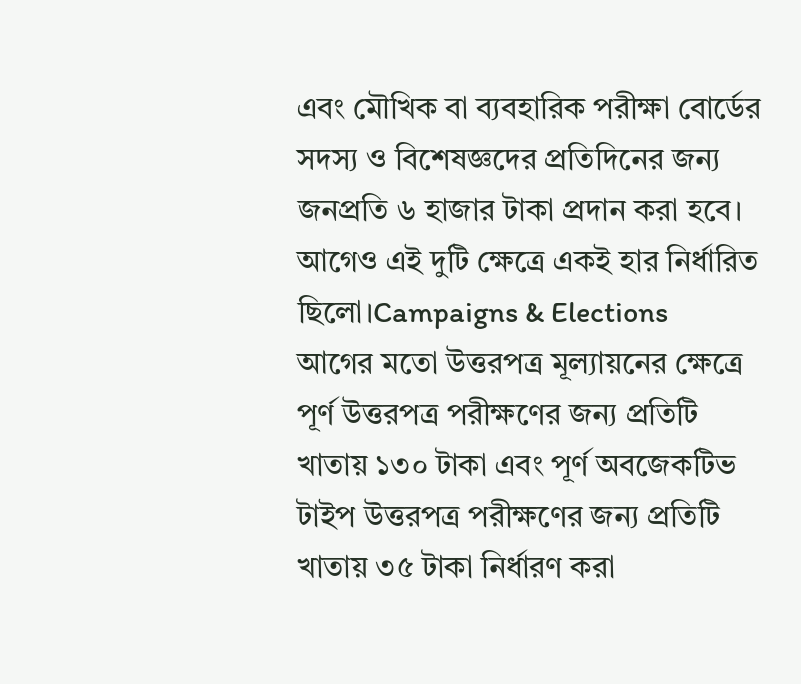এবং মৌখিক বা ব্যবহারিক পরীক্ষা বোর্ডের সদস্য ও বিশেষজ্ঞদের প্রতিদিনের জন্য জনপ্রতি ৬ হাজার টাকা প্রদান করা হবে। আগেও এই দুটি ক্ষেত্রে একই হার নির্ধারিত ছিলো।Campaigns & Elections
আগের মতো উত্তরপত্র মূল্যায়নের ক্ষেত্রে পূর্ণ উত্তরপত্র পরীক্ষণের জন্য প্রতিটি খাতায় ১৩০ টাকা এবং পূর্ণ অবজেকটিভ টাইপ উত্তরপত্র পরীক্ষণের জন্য প্রতিটি খাতায় ৩৫ টাকা নির্ধারণ করা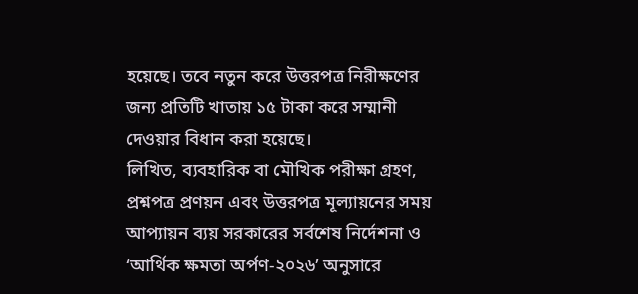হয়েছে। তবে নতুন করে উত্তরপত্র নিরীক্ষণের জন্য প্রতিটি খাতায় ১৫ টাকা করে সম্মানী দেওয়ার বিধান করা হয়েছে।
লিখিত, ব্যবহারিক বা মৌখিক পরীক্ষা গ্রহণ, প্রশ্নপত্র প্রণয়ন এবং উত্তরপত্র মূল্যায়নের সময় আপ্যায়ন ব্যয় সরকারের সর্বশেষ নির্দেশনা ও ‘আর্থিক ক্ষমতা অর্পণ-২০২৬’ অনুসারে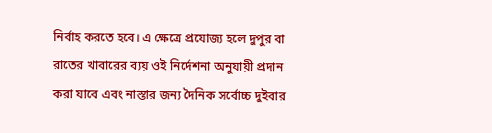নির্বাহ করতে হবে। এ ক্ষেত্রে প্রযোজ্য হলে দুপুর বা রাতের খাবারের ব্যয় ওই নির্দেশনা অনুযায়ী প্রদান করা যাবে এবং নাস্তার জন্য দৈনিক সর্বোচ্চ দুইবার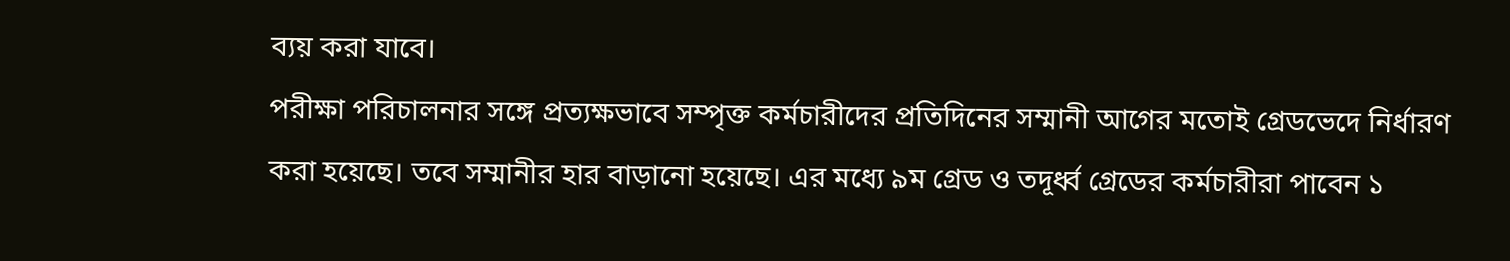ব্যয় করা যাবে।
পরীক্ষা পরিচালনার সঙ্গে প্রত্যক্ষভাবে সম্পৃক্ত কর্মচারীদের প্রতিদিনের সম্মানী আগের মতোই গ্রেডভেদে নির্ধারণ করা হয়েছে। তবে সম্মানীর হার বাড়ানো হয়েছে। এর মধ্যে ৯ম গ্রেড ও তদূর্ধ্ব গ্রেডের কর্মচারীরা পাবেন ১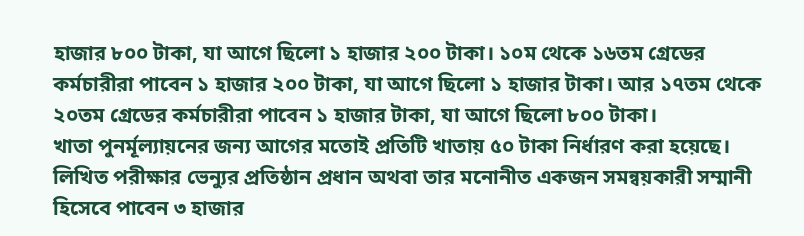হাজার ৮০০ টাকা, যা আগে ছিলো ১ হাজার ২০০ টাকা। ১০ম থেকে ১৬তম গ্রেডের কর্মচারীরা পাবেন ১ হাজার ২০০ টাকা, যা আগে ছিলো ১ হাজার টাকা। আর ১৭তম থেকে ২০তম গ্রেডের কর্মচারীরা পাবেন ১ হাজার টাকা, যা আগে ছিলো ৮০০ টাকা।
খাতা পুনর্মূল্যায়নের জন্য আগের মতোই প্রতিটি খাতায় ৫০ টাকা নির্ধারণ করা হয়েছে। লিখিত পরীক্ষার ভেন্যুর প্রতিষ্ঠান প্রধান অথবা তার মনোনীত একজন সমন্বয়কারী সম্মানী হিসেবে পাবেন ৩ হাজার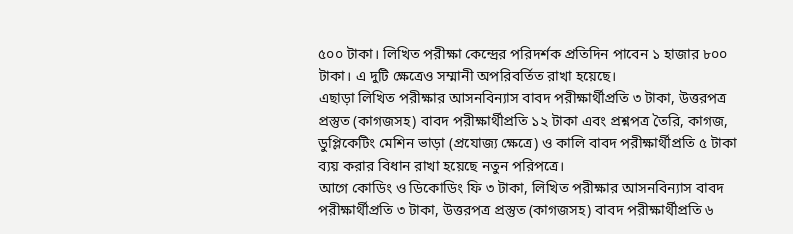৫০০ টাকা। লিখিত পরীক্ষা কেন্দ্রের পরিদর্শক প্রতিদিন পাবেন ১ হাজার ৮০০ টাকা। এ দুটি ক্ষেত্রেও সম্মানী অপরিবর্তিত রাখা হয়েছে।
এছাড়া লিখিত পরীক্ষার আসনবিন্যাস বাবদ পরীক্ষার্থীপ্রতি ৩ টাকা, উত্তরপত্র প্রস্তুত (কাগজসহ) বাবদ পরীক্ষার্থীপ্রতি ১২ টাকা এবং প্রশ্নপত্র তৈরি, কাগজ, ডুপ্লিকেটিং মেশিন ভাড়া (প্রযোজ্য ক্ষেত্রে) ও কালি বাবদ পরীক্ষার্থীপ্রতি ৫ টাকা ব্যয় করার বিধান রাখা হয়েছে নতুন পরিপত্রে।
আগে কোডিং ও ডিকোডিং ফি ৩ টাকা, লিখিত পরীক্ষার আসনবিন্যাস বাবদ পরীক্ষার্থীপ্রতি ৩ টাকা, উত্তরপত্র প্রস্তুত (কাগজসহ) বাবদ পরীক্ষার্থীপ্রতি ৬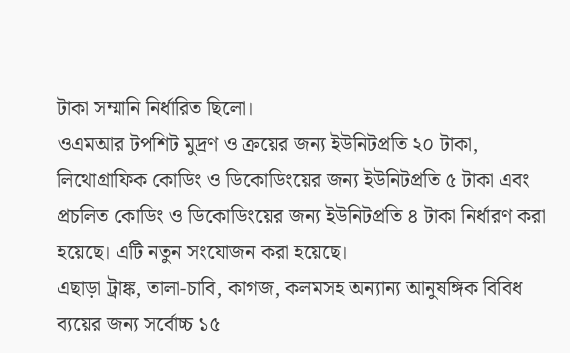টাকা সম্মানি নির্ধারিত ছিলো।
ওএমআর টপশিট মুদ্রণ ও ক্রয়ের জন্য ইউনিটপ্রতি ২০ টাকা, লিথোগ্রাফিক কোডিং ও ডিকোডিংয়ের জন্য ইউনিটপ্রতি ৫ টাকা এবং প্রচলিত কোডিং ও ডিকোডিংয়ের জন্য ইউনিটপ্রতি ৪ টাকা নির্ধারণ করা হয়েছে। এটি নতুন সংযোজন করা হয়েছে।
এছাড়া ট্রাঙ্ক, তালা-চাবি, কাগজ, কলমসহ অন্যান্য আনুষঙ্গিক বিবিধ ব্যয়ের জন্য সর্বোচ্চ ১৫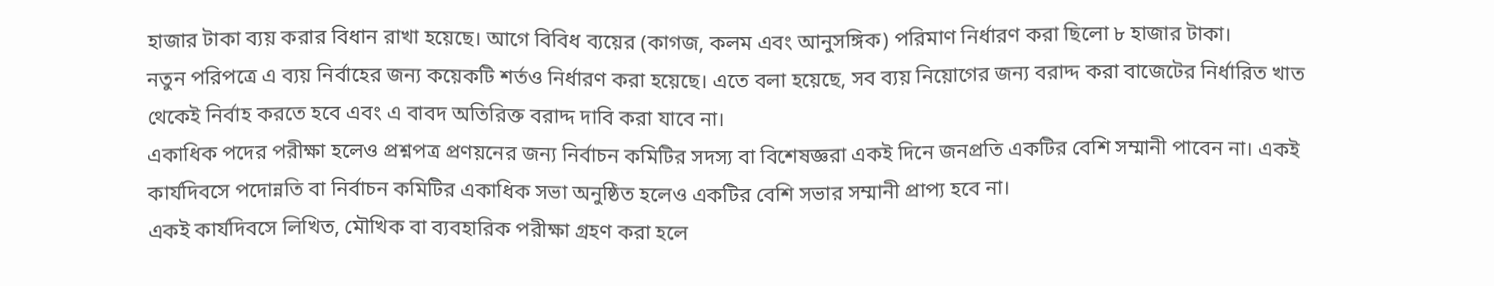হাজার টাকা ব্যয় করার বিধান রাখা হয়েছে। আগে বিবিধ ব্যয়ের (কাগজ, কলম এবং আনুসঙ্গিক) পরিমাণ নির্ধারণ করা ছিলো ৮ হাজার টাকা।
নতুন পরিপত্রে এ ব্যয় নির্বাহের জন্য কয়েকটি শর্তও নির্ধারণ করা হয়েছে। এতে বলা হয়েছে, সব ব্যয় নিয়োগের জন্য বরাদ্দ করা বাজেটের নির্ধারিত খাত থেকেই নির্বাহ করতে হবে এবং এ বাবদ অতিরিক্ত বরাদ্দ দাবি করা যাবে না।
একাধিক পদের পরীক্ষা হলেও প্রশ্নপত্র প্রণয়নের জন্য নির্বাচন কমিটির সদস্য বা বিশেষজ্ঞরা একই দিনে জনপ্রতি একটির বেশি সম্মানী পাবেন না। একই কার্যদিবসে পদোন্নতি বা নির্বাচন কমিটির একাধিক সভা অনুষ্ঠিত হলেও একটির বেশি সভার সম্মানী প্রাপ্য হবে না।
একই কার্যদিবসে লিখিত, মৌখিক বা ব্যবহারিক পরীক্ষা গ্রহণ করা হলে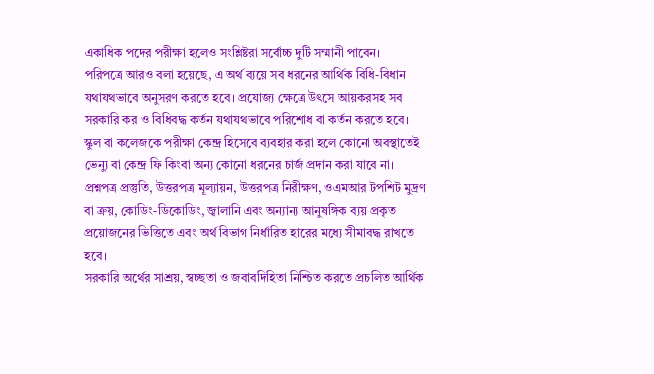একাধিক পদের পরীক্ষা হলেও সংশ্লিষ্টরা সর্বোচ্চ দুটি সম্মানী পাবেন।
পরিপত্রে আরও বলা হয়েছে, এ অর্থ ব্যয়ে সব ধরনের আর্থিক বিধি-বিধান যথাযথভাবে অনুসরণ করতে হবে। প্রযোজ্য ক্ষেত্রে উৎসে আয়করসহ সব সরকারি কর ও বিধিবদ্ধ কর্তন যথাযথভাবে পরিশোধ বা কর্তন করতে হবে।
স্কুল বা কলেজকে পরীক্ষা কেন্দ্র হিসেবে ব্যবহার করা হলে কোনো অবস্থাতেই ভেন্যু বা কেন্দ্র ফি কিংবা অন্য কোনো ধরনের চার্জ প্রদান করা যাবে না।
প্রশ্নপত্র প্রস্তুতি, উত্তরপত্র মূল্যায়ন, উত্তরপত্র নিরীক্ষণ, ওএমআর টপশিট মুদ্রণ বা ক্রয়, কোডিং-ডিকোডিং, জ্বালানি এবং অন্যান্য আনুষঙ্গিক ব্যয় প্রকৃত প্রয়োজনের ভিত্তিতে এবং অর্থ বিভাগ নির্ধারিত হারের মধ্যে সীমাবদ্ধ রাখতে হবে।
সরকারি অর্থের সাশ্রয়, স্বচ্ছতা ও জবাবদিহিতা নিশ্চিত করতে প্রচলিত আর্থিক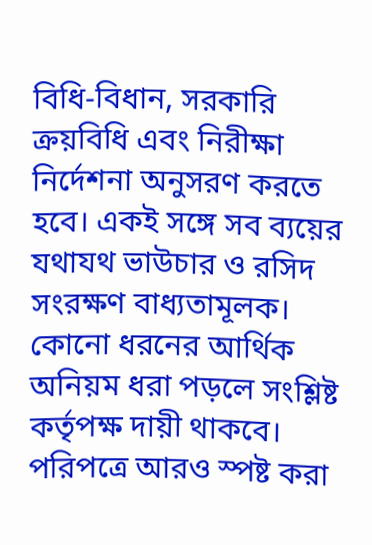বিধি-বিধান, সরকারি ক্রয়বিধি এবং নিরীক্ষা নির্দেশনা অনুসরণ করতে হবে। একই সঙ্গে সব ব্যয়ের যথাযথ ভাউচার ও রসিদ সংরক্ষণ বাধ্যতামূলক। কোনো ধরনের আর্থিক অনিয়ম ধরা পড়লে সংশ্লিষ্ট কর্তৃপক্ষ দায়ী থাকবে।
পরিপত্রে আরও স্পষ্ট করা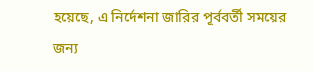হয়েছে, এ নির্দেশনা জারির পূর্ববর্তী সময়ের জন্য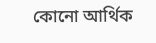কোনো আর্থিক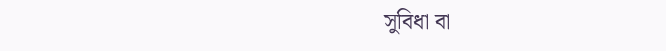সুবিধা বা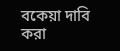বকেয়া দাবি করা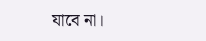যাবে না।